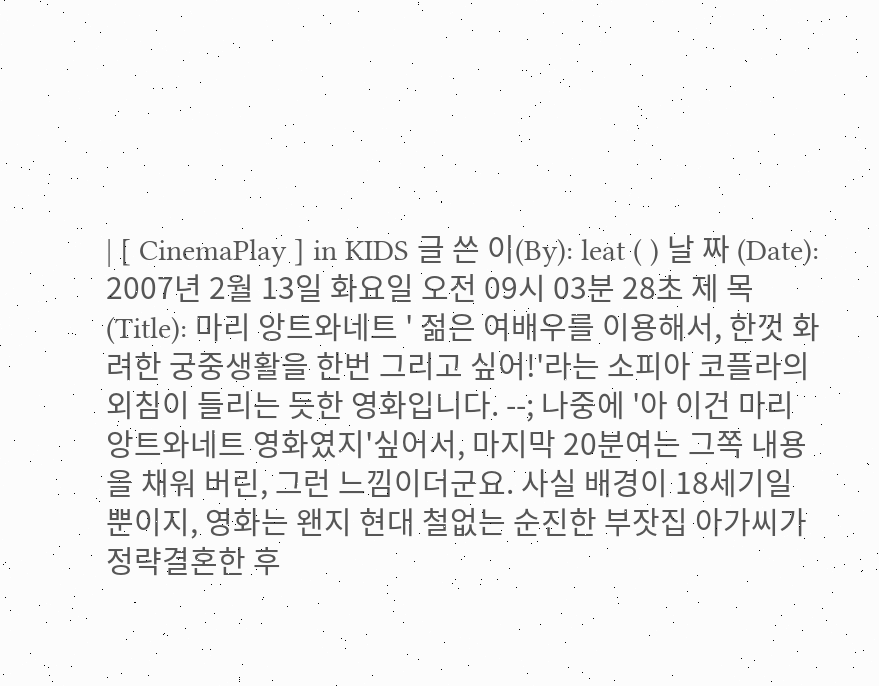| [ CinemaPlay ] in KIDS 글 쓴 이(By): leat ( ) 날 짜 (Date): 2007년 2월 13일 화요일 오전 09시 03분 28초 제 목(Title): 마리 앙트와네트 ' 젊은 여배우를 이용해서, 한껏 화려한 궁중생활을 한번 그리고 싶어!'라는 소피아 코플라의 외침이 들리는 듯한 영화입니다. --; 나중에 '아 이건 마리 앙트와네트 영화였지'싶어서, 마지막 20분여는 그쪽 내용을 채워 버린, 그런 느낌이더군요. 사실 배경이 18세기일 뿐이지, 영화는 왠지 현대 철없는 순진한 부잣집 아가씨가 정략결혼한 후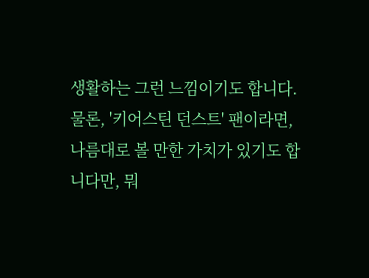생활하는 그런 느낌이기도 합니다. 물론, '키어스틴 던스트' 팬이라면, 나름대로 볼 만한 가치가 있기도 합니다만, 뭐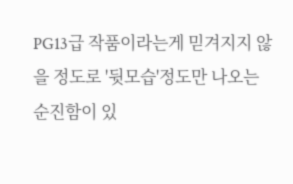PG13급 작품이라는게 믿겨지지 않을 정도로 '뒷모습'정도만 나오는 순진함이 있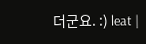더군요. :) leat |